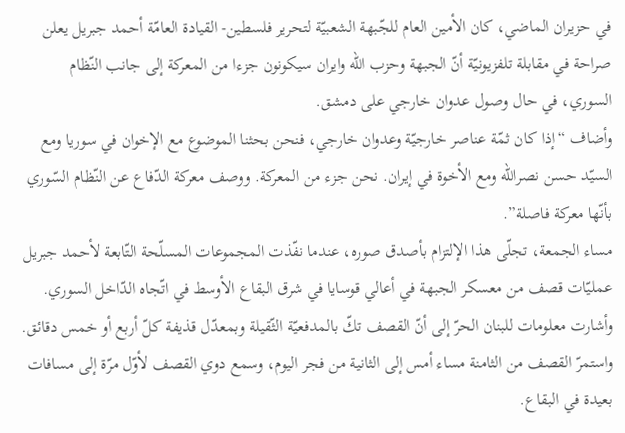في حزيران الماضي، كان الأمين العام للجّبهة الشعبيّة لتحرير فلسطين- القيادة العامّة أحمد جبريل يعلن صراحة في مقابلة تلفزيونيّة أنّ الجبهة وحزب الله وايران سيكونون جزءا من المعركة إلى جانب النّظام السوري، في حال وصول عدوان خارجي على دمشق.
وأضاف “إذا كان ثمّة عناصر خارجيّة وعدوان خارجي، فنحن بحثنا الموضوع مع الإخوان في سوريا ومع السيّد حسن نصرالله ومع الأخوة في إيران. نحن جزء من المعركة. ووصف معركة الدّفاع عن النّظام السّوري بأنّها معركة فاصلة”.
مساء الجمعة، تجلّى هذا الإلتزام بأصدق صوره، عندما نفّذت المجموعات المسلّحة التّابعة لأحمد جبريل عمليّات قصف من معسكر الجبهة في أعالي قوسايا في شرق البقاع الأوسط في اتّجاه الدّاخل السوري.
وأشارت معلومات للبنان الحرّ إلى أنّ القصف تكّ بالمدفعيّة الثّقيلة وبمعدّل قذيفة كلّ أربع أو خمس دقائق. واستمرّ القصف من الثامنة مساء أمس إلى الثانية من فجر اليوم، وسمع دوي القصف لأوّل مرّة إلى مسافات بعيدة في البقاع.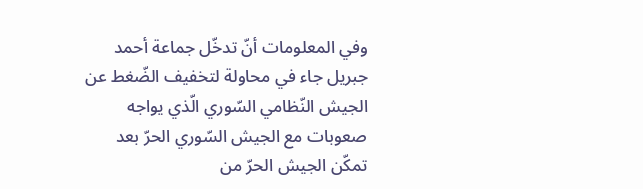وفي المعلومات أنّ تدخّل جماعة أحمد جبريل جاء في محاولة لتخفيف الضّغط عن الجيش النّظامي السّوري الّذي يواجه صعوبات مع الجيش السّوري الحرّ بعد تمكّن الجيش الحرّ من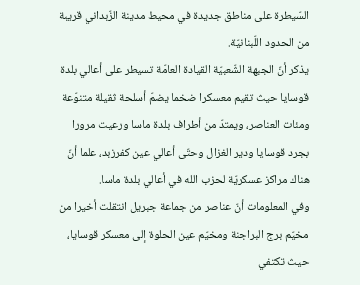السّيطرة على مناطق جديدة في محيط مدينة الزّبداني قريبة من الحدود اللّبنانيّة.
يذكر أنّ الجبهة الشّعبيّة القيادة العامّة تسيطر على أعالي بلدة قوسايا حيث تقيم معسكرا ضخما يضمّ أسلحة ثقيلة متنوّعة ومئات العناصر، ويمتدّ من أطراف بلدة ماسا ورعيت مرورا بجرد قوسايا ودير الغزال وحتّى أعالي عين كفرزبد، علما أنّ هناك مراكز عسكريّة لحزب الله في أعالي بلدة ماسا.
وفي المعلومات أنّ عناصر من جماعة جبريل انتقلت أخيرا من مخيّم برج البراجنة ومخيّم عين الحلوة إلى معسكر قوسايا، حيث تكتفي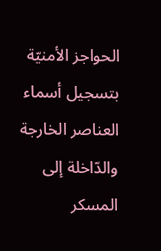الحواجز الأمنيّة بتسجيل أسماء العناصر الخارجة والدّاخلة إلى المسكر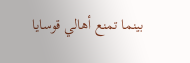بينما تمنع أهالي قوسايا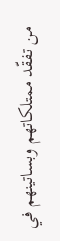من تفقّد ممتلكاتهم وبساتينهم في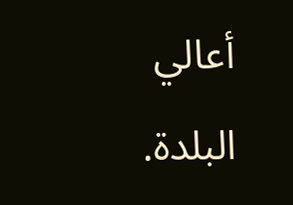أعالي البلدة.